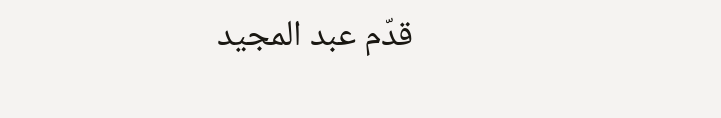قدّم عبد المجيد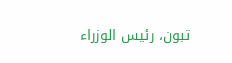تبون، رئيس الوزراء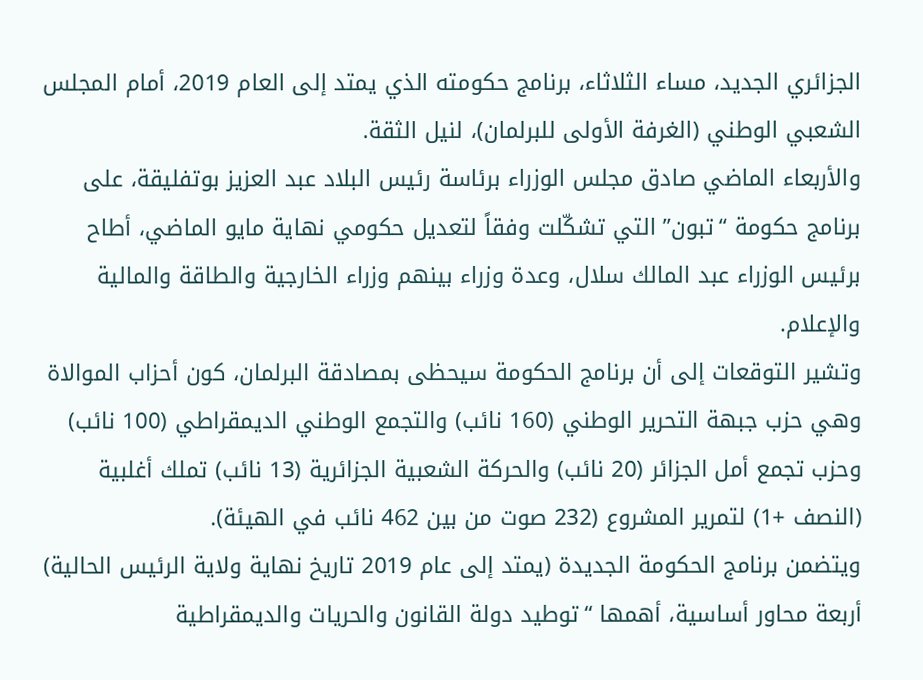الجزائري الجديد، مساء الثلاثاء، برنامج حكومته الذي يمتد إلى العام 2019، أمام المجلس الشعبي الوطني (الغرفة الأولى للبرلمان)، لنيل الثقة.
والأربعاء الماضي صادق مجلس الوزراء برئاسة رئيس البلاد عبد العزيز بوتفليقة، على برنامج حكومة “تبون” التي تشكّلت وفقاً لتعديل حكومي نهاية مايو الماضي، أطاح برئيس الوزراء عبد المالك سلال، وعدة وزراء بينهم وزراء الخارجية والطاقة والمالية والإعلام.
وتشير التوقعات إلى أن برنامج الحكومة سيحظى بمصادقة البرلمان، كون أحزاب الموالاة وهي حزب جبهة التحرير الوطني (160 نائب) والتجمع الوطني الديمقراطي (100 نائب) وحزب تجمع أمل الجزائر (20 نائب) والحركة الشعبية الجزائرية (13 نائب) تملك أغلبية (النصف +1) لتمرير المشروع (232 صوت من بين 462 نائب في الهيئة).
ويتضمن برنامج الحكومة الجديدة (يمتد إلى عام 2019 تاريخ نهاية ولاية الرئيس الحالية) أربعة محاور أساسية، أهمها “توطيد دولة القانون والحريات والديمقراطية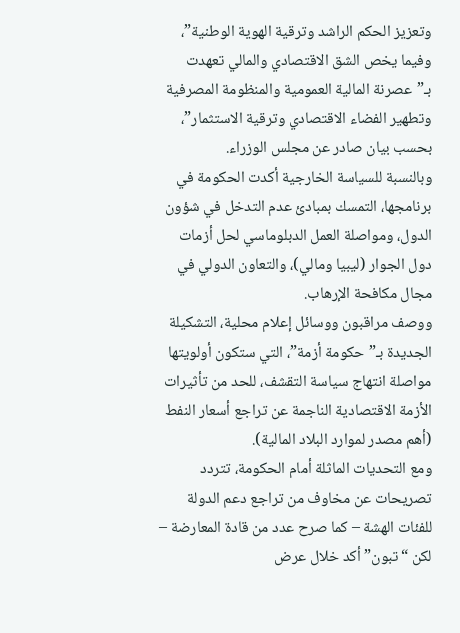وتعزيز الحكم الراشد وترقية الهوية الوطنية”، وفيما يخص الشق الاقتصادي والمالي تعهدت بـ”عصرنة المالية العمومية والمنظومة المصرفية وتطهير الفضاء الاقتصادي وترقية الاستثمار”، بحسب بيان صادر عن مجلس الوزراء.
وبالنسبة للسياسة الخارجية أكدت الحكومة في برنامجها، التمسك بمبادئ عدم التدخل في شؤون الدول، ومواصلة العمل الدبلوماسي لحل أزمات دول الجوار (ليبيا ومالي)، والتعاون الدولي في مجال مكافحة الإرهاب.
ووصف مراقبون ووسائل إعلام محلية، التشكيلة الجديدة بـ”حكومة أزمة”، التي ستكون أولويتها مواصلة انتهاج سياسة التقشف، للحد من تأثيرات الأزمة الاقتصادية الناجمة عن تراجع أسعار النفط (أهم مصدر لموارد البلاد المالية).
ومع التحديات الماثلة أمام الحكومة، تتردد تصريحات عن مخاوف من تراجع دعم الدولة للفئات الهشة – كما صرح عدد من قادة المعارضة – لكن “تبون” أكد خلال عرض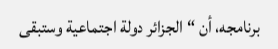برنامجه، أن “الجزائر دولة اجتماعية وستبقى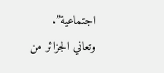اجتماعية”.
وتعاني الجزائر من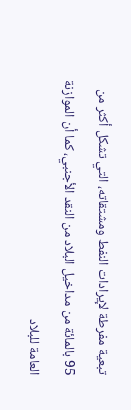تبعية مفرطة لإيرادات النفط ومشتقاته، التي تشكل أكثر من 95 بالمائة من مداخيل البلاد من النقد الأجنبي، كما أن الموازنة العامة للبلاد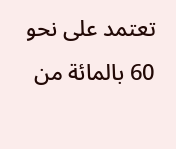تعتمد على نحو 60 بالمائة من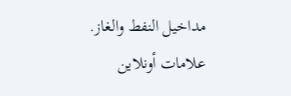مداخيل النفط والغاز.
علامات أونلاين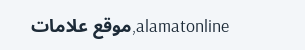alamatonline,موقع علامات